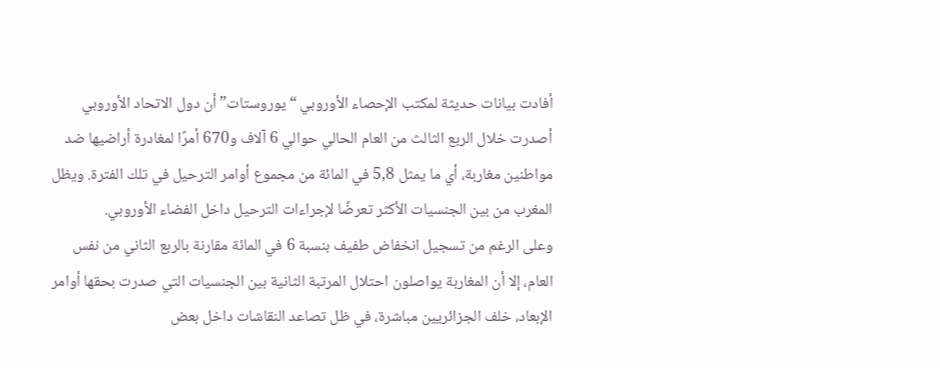أفادت بيانات حديثة لمكتب الإحصاء الأوروبي “يوروستات” أن دول الاتحاد الأوروبي أصدرت خلال الربع الثالث من العام الحالي حوالي 6 آلاف و670 أمرًا لمغادرة أراضيها ضد مواطنين مغاربة، أي ما يمثل 5,8 في المائة من مجموع أوامر الترحيل في تلك الفترة. ويظل المغرب من بين الجنسيات الأكثر تعرضًا لإجراءات الترحيل داخل الفضاء الأوروبي.
وعلى الرغم من تسجيل انخفاض طفيف بنسبة 6 في المائة مقارنة بالربع الثاني من نفس العام، إلا أن المغاربة يواصلون احتلال المرتبة الثانية بين الجنسيات التي صدرت بحقها أوامر الإبعاد، خلف الجزائريين مباشرة، في ظل تصاعد النقاشات داخل بعض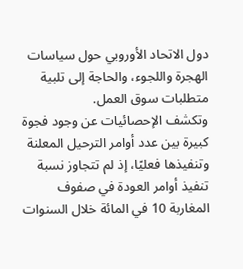دول الاتحاد الأوروبي حول سياسات الهجرة واللجوء، والحاجة إلى تلبية متطلبات سوق العمل.
وتكشف الإحصائيات عن وجود فجوة كبيرة بين عدد أوامر الترحيل المعلنة وتنفيذها فعليًا، إذ لم تتجاوز نسبة تنفيذ أوامر العودة في صفوف المغاربة 10 في المائة خلال السنوات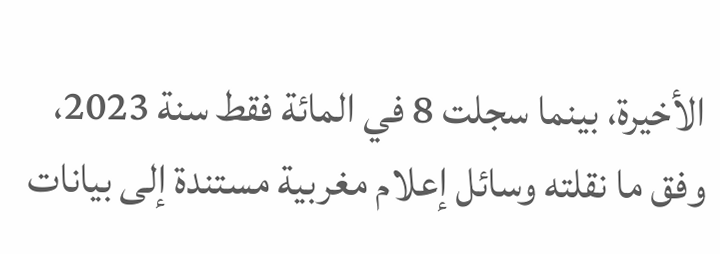الأخيرة، بينما سجلت 8 في المائة فقط سنة 2023، وفق ما نقلته وسائل إعلام مغربية مستندة إلى بيانات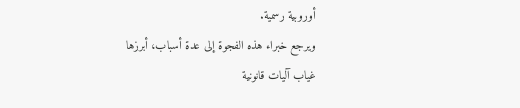أوروبية رسمية.
ويرجع خبراء هذه الفجوة إلى عدة أسباب، أبرزها غياب آليات قانونية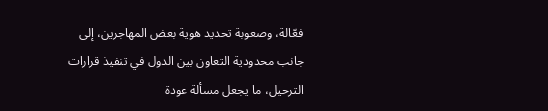فعّالة، وصعوبة تحديد هوية بعض المهاجرين، إلى جانب محدودية التعاون بين الدول في تنفيذ قرارات الترحيل، ما يجعل مسألة عودة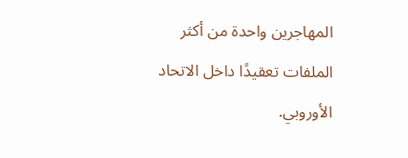المهاجرين واحدة من أكثر الملفات تعقيدًا داخل الاتحاد الأوروبي.